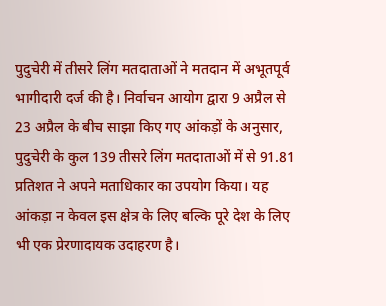पुदुचेरी में तीसरे लिंग मतदाताओं ने मतदान में अभूतपूर्व भागीदारी दर्ज की है। निर्वाचन आयोग द्वारा 9 अप्रैल से 23 अप्रैल के बीच साझा किए गए आंकड़ों के अनुसार, पुदुचेरी के कुल 139 तीसरे लिंग मतदाताओं में से 91.81 प्रतिशत ने अपने मताधिकार का उपयोग किया। यह आंकड़ा न केवल इस क्षेत्र के लिए बल्कि पूरे देश के लिए भी एक प्रेरणादायक उदाहरण है।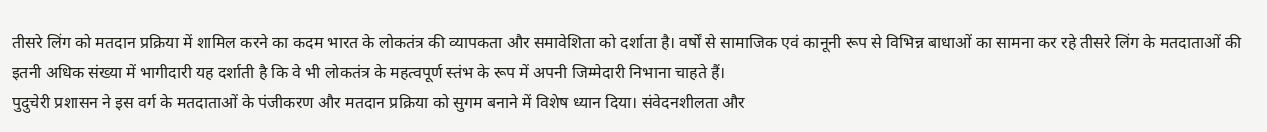तीसरे लिंग को मतदान प्रक्रिया में शामिल करने का कदम भारत के लोकतंत्र की व्यापकता और समावेशिता को दर्शाता है। वर्षों से सामाजिक एवं कानूनी रूप से विभिन्न बाधाओं का सामना कर रहे तीसरे लिंग के मतदाताओं की इतनी अधिक संख्या में भागीदारी यह दर्शाती है कि वे भी लोकतंत्र के महत्वपूर्ण स्तंभ के रूप में अपनी जिम्मेदारी निभाना चाहते हैं।
पुदुचेरी प्रशासन ने इस वर्ग के मतदाताओं के पंजीकरण और मतदान प्रक्रिया को सुगम बनाने में विशेष ध्यान दिया। संवेदनशीलता और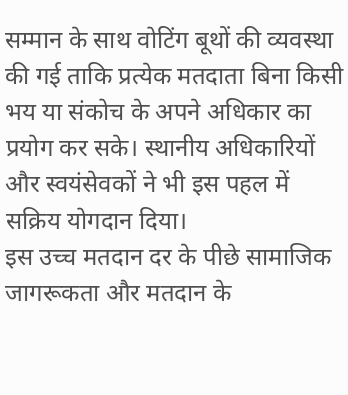सम्मान के साथ वोटिंग बूथों की व्यवस्था की गई ताकि प्रत्येक मतदाता बिना किसी भय या संकोच के अपने अधिकार का प्रयोग कर सके। स्थानीय अधिकारियों और स्वयंसेवकों ने भी इस पहल में सक्रिय योगदान दिया।
इस उच्च मतदान दर के पीछे सामाजिक जागरूकता और मतदान के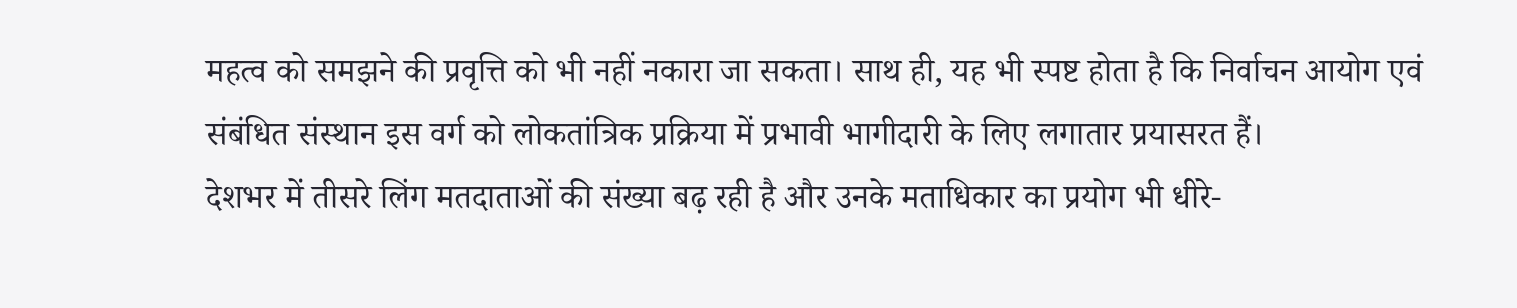महत्व को समझने की प्रवृत्ति को भी नहीं नकारा जा सकता। साथ ही, यह भी स्पष्ट होता है कि निर्वाचन आयोग एवं संबंधित संस्थान इस वर्ग को लोकतांत्रिक प्रक्रिया में प्रभावी भागीदारी के लिए लगातार प्रयासरत हैं।
देशभर में तीसरे लिंग मतदाताओं की संख्या बढ़ रही है और उनके मताधिकार का प्रयोग भी धीरे-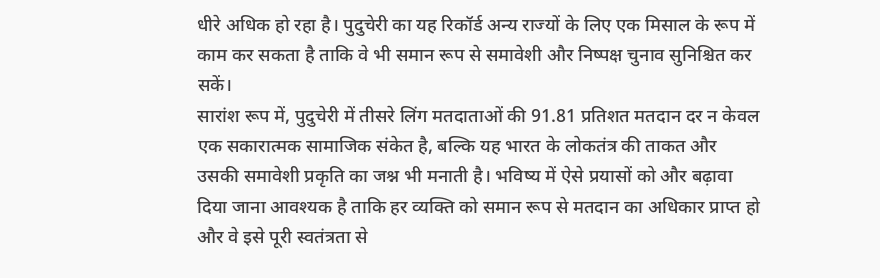धीरे अधिक हो रहा है। पुदुचेरी का यह रिकॉर्ड अन्य राज्यों के लिए एक मिसाल के रूप में काम कर सकता है ताकि वे भी समान रूप से समावेशी और निष्पक्ष चुनाव सुनिश्चित कर सकें।
सारांश रूप में, पुदुचेरी में तीसरे लिंग मतदाताओं की 91.81 प्रतिशत मतदान दर न केवल एक सकारात्मक सामाजिक संकेत है, बल्कि यह भारत के लोकतंत्र की ताकत और उसकी समावेशी प्रकृति का जश्न भी मनाती है। भविष्य में ऐसे प्रयासों को और बढ़ावा दिया जाना आवश्यक है ताकि हर व्यक्ति को समान रूप से मतदान का अधिकार प्राप्त हो और वे इसे पूरी स्वतंत्रता से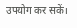उपयोग कर सकें।